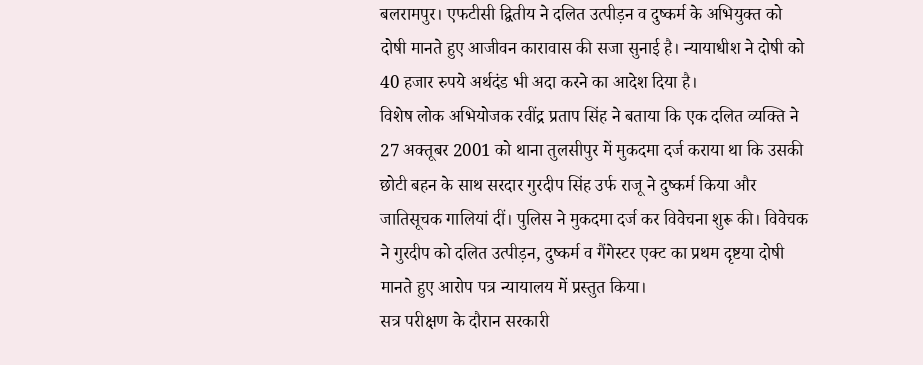बलरामपुर। एफटीसी द्वितीय ने दलित उत्पीड़न व दुष्कर्म के अभियुक्त को दोषी मानते हुए आजीवन कारावास की सजा सुनाई है। न्यायाधीश ने दोषी को 40 हजार रुपये अर्थदंड भी अदा करने का आदेश दिया है।
विशेष लोक अभियोजक रवींद्र प्रताप सिंह ने बताया कि एक दलित व्यक्ति ने 27 अक्तूबर 2001 को थाना तुलसीपुर में मुकदमा दर्ज कराया था कि उसकी छोटी बहन के साथ सरदार गुरदीप सिंह उर्फ राजू ने दुष्कर्म किया और जातिसूचक गालियां दीं। पुलिस ने मुकदमा दर्ज कर विवेचना शुरू की। विवेचक ने गुरदीप को दलित उत्पीड़न, दुष्कर्म व गैंगेस्टर एक्ट का प्रथम दृष्टया दोषी मानते हुए आरोप पत्र न्यायालय में प्रस्तुत किया।
सत्र परीक्षण के दौरान सरकारी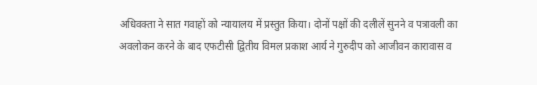अधिवक्ता ने सात गवाहों को न्यायालय में प्रस्तुत किया। दोनों पक्षों की दलीलें सुनने व पत्रावली का अवलोकन करने के बाद एफटीसी द्वितीय विमल प्रकाश आर्य ने गुरुदीप को आजीवन कारावास व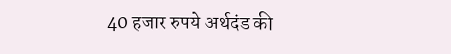40 हजार रुपये अर्थदंड की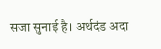सजा सुनाई है। अर्थदंड अदा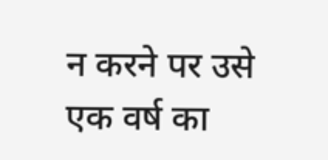न करने पर उसे एक वर्ष का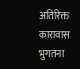अतिरिक्त कारावास भुगतना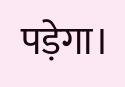पड़ेगा।